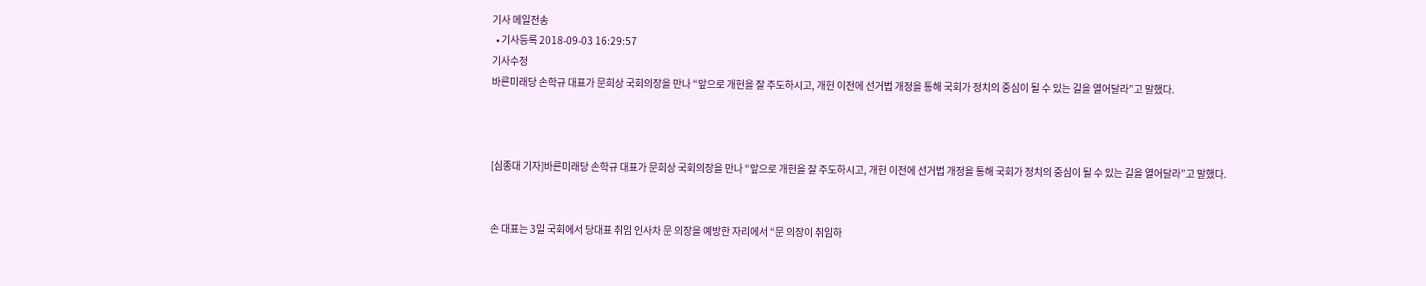기사 메일전송
  • 기사등록 2018-09-03 16:29:57
기사수정
바른미래당 손학규 대표가 문희상 국회의장을 만나 “앞으로 개헌을 잘 주도하시고, 개헌 이전에 선거법 개정을 통해 국회가 정치의 중심이 될 수 있는 길을 열어달라”고 말했다.



[심종대 기자]바른미래당 손학규 대표가 문희상 국회의장을 만나 “앞으로 개헌을 잘 주도하시고, 개헌 이전에 선거법 개정을 통해 국회가 정치의 중심이 될 수 있는 길을 열어달라”고 말했다.


손 대표는 3일 국회에서 당대표 취임 인사차 문 의장을 예방한 자리에서 “문 의장이 취임하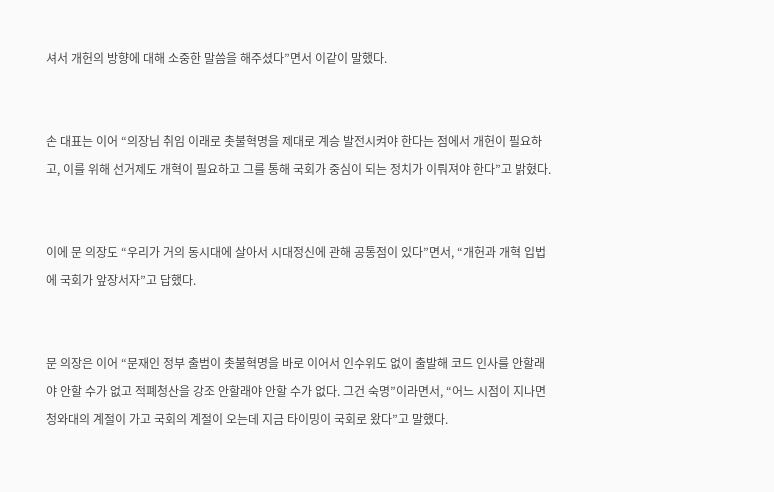셔서 개헌의 방향에 대해 소중한 말씀을 해주셨다”면서 이같이 말했다.


손 대표는 이어 “의장님 취임 이래로 촛불혁명을 제대로 계승 발전시켜야 한다는 점에서 개헌이 필요하고, 이를 위해 선거제도 개혁이 필요하고 그를 통해 국회가 중심이 되는 정치가 이뤄져야 한다”고 밝혔다.


이에 문 의장도 “우리가 거의 동시대에 살아서 시대정신에 관해 공통점이 있다”면서, “개헌과 개혁 입법에 국회가 앞장서자”고 답했다.


문 의장은 이어 “문재인 정부 출범이 촛불혁명을 바로 이어서 인수위도 없이 출발해 코드 인사를 안할래야 안할 수가 없고 적폐청산을 강조 안할래야 안할 수가 없다. 그건 숙명”이라면서, “어느 시점이 지나면 청와대의 계절이 가고 국회의 계절이 오는데 지금 타이밍이 국회로 왔다”고 말했다.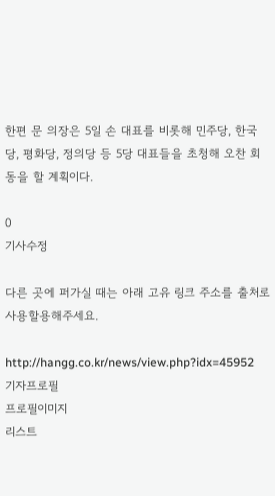한편 문 의장은 5일 손 대표를 비롯해 민주당, 한국당, 평화당, 정의당 등 5당 대표들을 초청해 오찬 회동을 할 계획이다.

0
기사수정

다른 곳에 퍼가실 때는 아래 고유 링크 주소를 출처로 사용할용해주세요.

http://hangg.co.kr/news/view.php?idx=45952
기자프로필
프로필이미지
리스트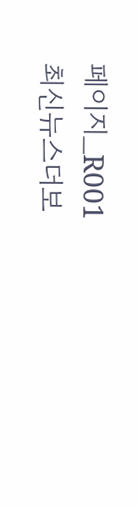페이지_R001
최신뉴스더보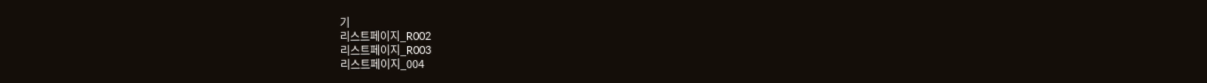기
리스트페이지_R002
리스트페이지_R003
리스트페이지_004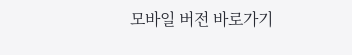모바일 버전 바로가기